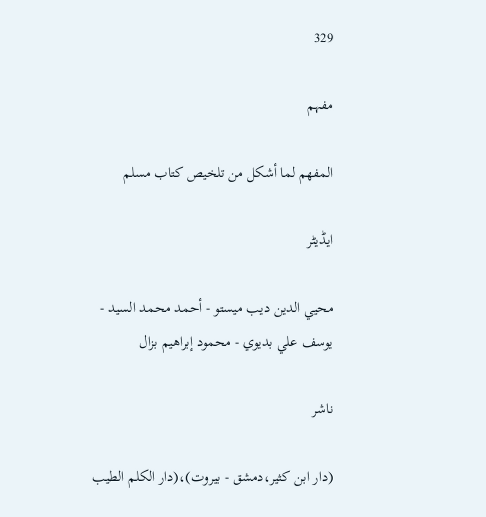329

مفہم

المفهم لما أشكل من تلخيص كتاب مسلم

ایڈیٹر

محيي الدين ديب ميستو - أحمد محمد السيد - يوسف علي بديوي - محمود إبراهيم بزال

ناشر

(دار ابن كثير،دمشق - بيروت)،(دار الكلم الطيب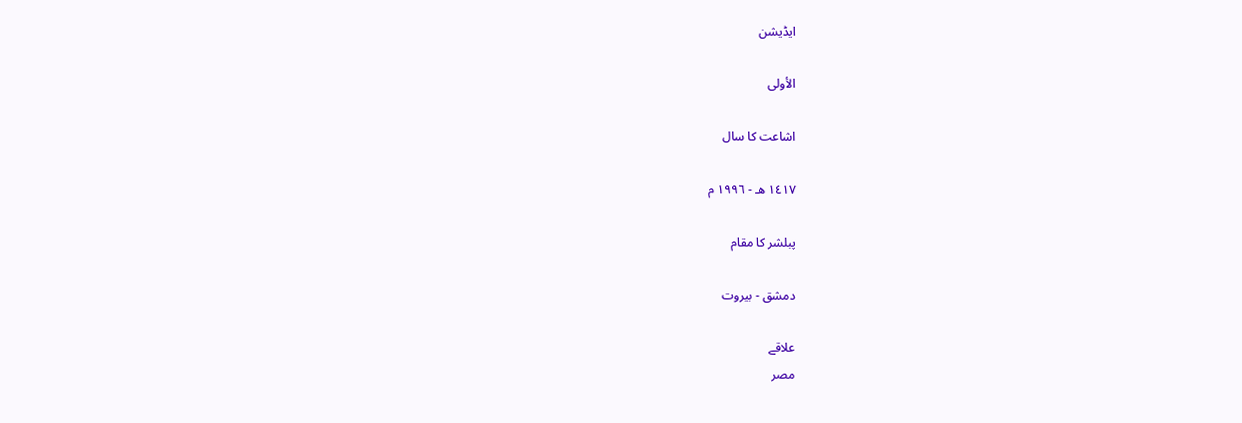ایڈیشن

الأولى

اشاعت کا سال

١٤١٧ هـ - ١٩٩٦ م

پبلشر کا مقام

دمشق - بيروت

علاقے
مصر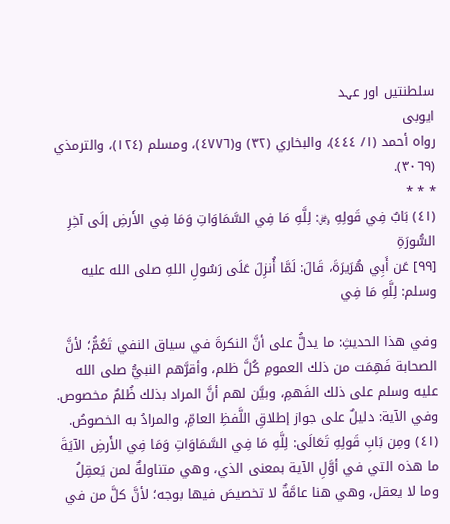سلطنتیں اور عہد
ایوبی
رواه أحمد (١/ ٤٤٤)، والبخاري (٣٢) و(٤٧٧٦)، ومسلم (١٢٤)، والترمذي (٣٠٦٩).
* * *
(٤١) بَابٌ فِي قَولِهِ ﷿: لِلَّهِ مَا فِي السَّمَاوَاتِ وَمَا فِي الأَرضِ إلَى آخِرِ السُّورَةِ
[٩٩] عَن أَبِي هُرَيرَةَ، قَالَ: لَمَّا أُنزِلَ عَلَى رَسُولِ اللهِ صلى الله عليه وسلم: لِلَّهِ مَا فِي

وفي هذا الحديثِ: ما يدلُّ على أنَّ النكرةَ في سياق النفي تَعُمُّ؛ لأنَّ الصحابة فَهِمَت من ذلك العمومِ كُلَّ ظلم، وأقرَّهم النبيُّ صلى الله عليه وسلم على ذلك الفَهمِ، وبيَّن لهم أنَّ المراد بذلك ظُلمٌ مخصوص. وفي الآية: دليلٌ على جواز إطلاقِ اللَّفظِ العامِّ، والمرادُ به الخصوصُ.
(٤١) ومِن بَابِ قَولِهِ تَعَالَى: لِلَّهِ مَا فِي السَّمَاوَاتِ وَمَا فِي الأَرضِ الآيَةَ
ما هذه التي في أوَّلِ الآية بمعنى الذي، وهي متناولةٌ لمن يَعقِلُ وما لا يعقل، وهي هنا عامَّةٌ لا تخصيصَ فيها بوجه؛ لأنَّ كلَّ من في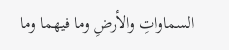السماواتِ والأرضِ وما فيهما وما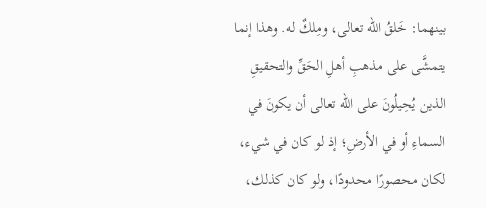بينهما: خَلقُ الله تعالى، ومِلكٌ له. وهذا إنما يتمشَّى على مذهبِ أهلِ الحَقِّ والتحقيقِ الذين يُحِيلُونَ على الله تعالى أن يكونَ في السماءِ أو في الأرضِ؛ إذ لو كان في شيء، لكان محصورًا محدودًا، ولو كان كذلك،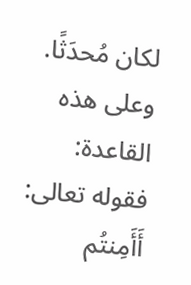لكان مُحدَثًا. وعلى هذه القاعدة: فقوله تعالى: أَأَمِنتُم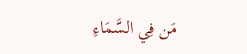مَن فِي السَّمَاءِ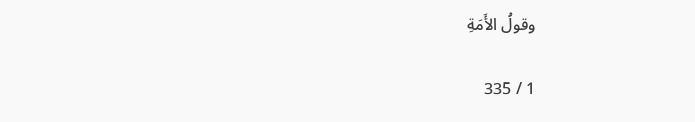وقولُ الأَمَةِ

1 / 335